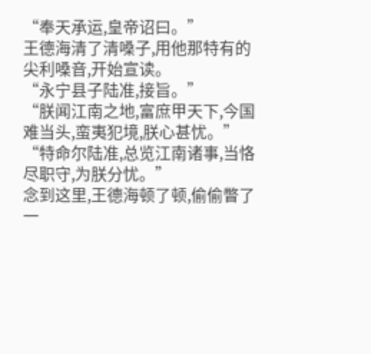“奉天承运,皇帝诏曰。”
王德海清了清嗓子,用他那特有的尖利嗓音,开始宣读。
“永宁县子陆准,接旨。”
“朕闻江南之地,富庶甲天下,今国难当头,蛮夷犯境,朕心甚忧。”
“特命尔陆准,总览江南诸事,当恪尽职守,为朕分忧。”
念到这里,王德海顿了顿,偷偷瞥了一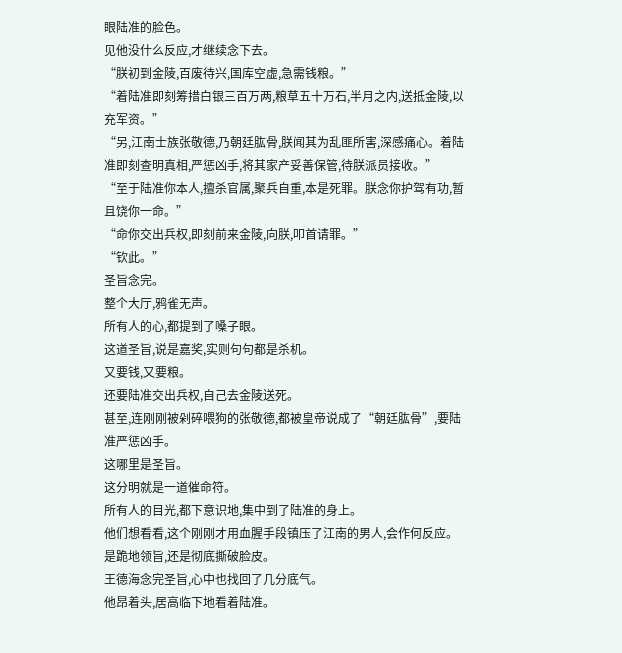眼陆准的脸色。
见他没什么反应,才继续念下去。
“朕初到金陵,百废待兴,国库空虚,急需钱粮。”
“着陆准即刻筹措白银三百万两,粮草五十万石,半月之内,送抵金陵,以充军资。”
“另,江南士族张敬德,乃朝廷肱骨,朕闻其为乱匪所害,深感痛心。着陆准即刻查明真相,严惩凶手,将其家产妥善保管,待朕派员接收。”
“至于陆准你本人,擅杀官属,聚兵自重,本是死罪。朕念你护驾有功,暂且饶你一命。”
“命你交出兵权,即刻前来金陵,向朕,叩首请罪。”
“钦此。”
圣旨念完。
整个大厅,鸦雀无声。
所有人的心,都提到了嗓子眼。
这道圣旨,说是嘉奖,实则句句都是杀机。
又要钱,又要粮。
还要陆准交出兵权,自己去金陵送死。
甚至,连刚刚被剁碎喂狗的张敬德,都被皇帝说成了“朝廷肱骨”,要陆准严惩凶手。
这哪里是圣旨。
这分明就是一道催命符。
所有人的目光,都下意识地,集中到了陆准的身上。
他们想看看,这个刚刚才用血腥手段镇压了江南的男人,会作何反应。
是跪地领旨,还是彻底撕破脸皮。
王德海念完圣旨,心中也找回了几分底气。
他昂着头,居高临下地看着陆准。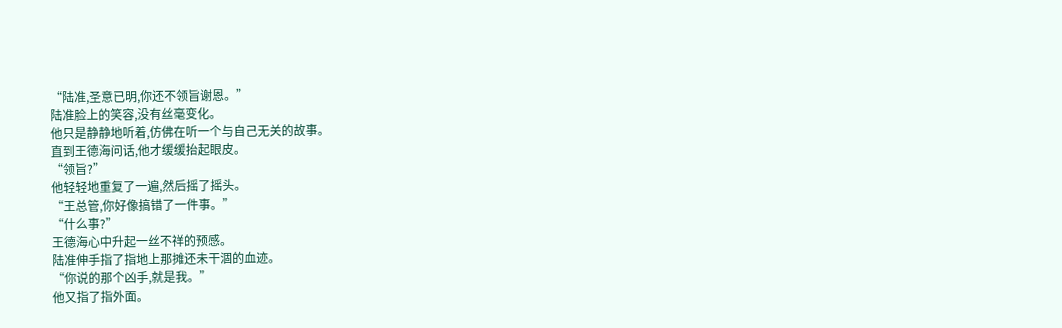“陆准,圣意已明,你还不领旨谢恩。”
陆准脸上的笑容,没有丝毫变化。
他只是静静地听着,仿佛在听一个与自己无关的故事。
直到王德海问话,他才缓缓抬起眼皮。
“领旨?”
他轻轻地重复了一遍,然后摇了摇头。
“王总管,你好像搞错了一件事。”
“什么事?”
王德海心中升起一丝不祥的预感。
陆准伸手指了指地上那摊还未干涸的血迹。
“你说的那个凶手,就是我。”
他又指了指外面。